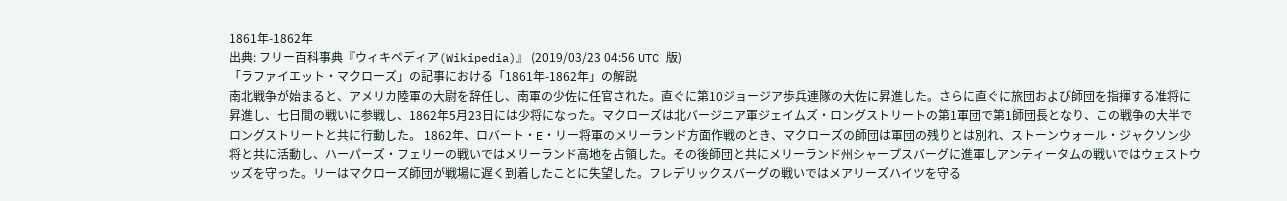1861年-1862年
出典: フリー百科事典『ウィキペディア(Wikipedia)』 (2019/03/23 04:56 UTC 版)
「ラファイエット・マクローズ」の記事における「1861年-1862年」の解説
南北戦争が始まると、アメリカ陸軍の大尉を辞任し、南軍の少佐に任官された。直ぐに第10ジョージア歩兵連隊の大佐に昇進した。さらに直ぐに旅団および師団を指揮する准将に昇進し、七日間の戦いに参戦し、1862年5月23日には少将になった。マクローズは北バージニア軍ジェイムズ・ロングストリートの第1軍団で第1師団長となり、この戦争の大半でロングストリートと共に行動した。 1862年、ロバート・E・リー将軍のメリーランド方面作戦のとき、マクローズの師団は軍団の残りとは別れ、ストーンウォール・ジャクソン少将と共に活動し、ハーパーズ・フェリーの戦いではメリーランド高地を占領した。その後師団と共にメリーランド州シャープスバーグに進軍しアンティータムの戦いではウェストウッズを守った。リーはマクローズ師団が戦場に遅く到着したことに失望した。フレデリックスバーグの戦いではメアリーズハイツを守る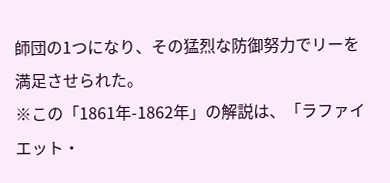師団の1つになり、その猛烈な防御努力でリーを満足させられた。
※この「1861年-1862年」の解説は、「ラファイエット・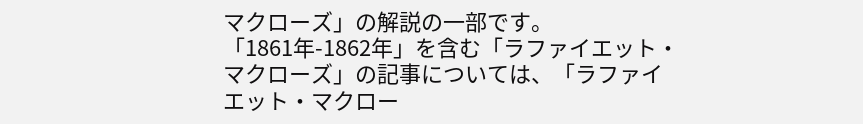マクローズ」の解説の一部です。
「1861年-1862年」を含む「ラファイエット・マクローズ」の記事については、「ラファイエット・マクロー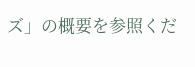ズ」の概要を参照くだ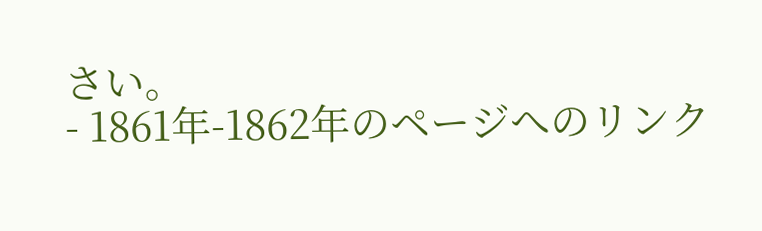さい。
- 1861年-1862年のページへのリンク